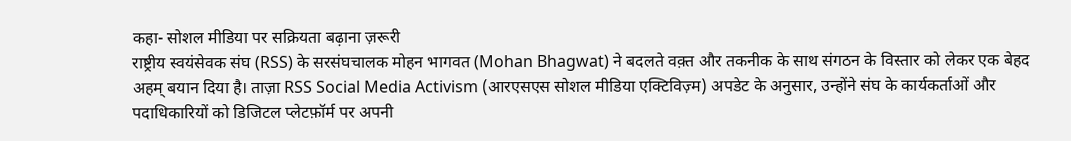कहा- सोशल मीडिया पर सक्रियता बढ़ाना ज़रूरी
राष्ट्रीय स्वयंसेवक संघ (RSS) के सरसंघचालक मोहन भागवत (Mohan Bhagwat) ने बदलते वक़्त और तकनीक के साथ संगठन के विस्तार को लेकर एक बेहद अहम् बयान दिया है। ताज़ा RSS Social Media Activism (आरएसएस सोशल मीडिया एक्टिविज़्म) अपडेट के अनुसार, उन्होंने संघ के कार्यकर्ताओं और पदाधिकारियों को डिजिटल प्लेटफ़ॉर्म पर अपनी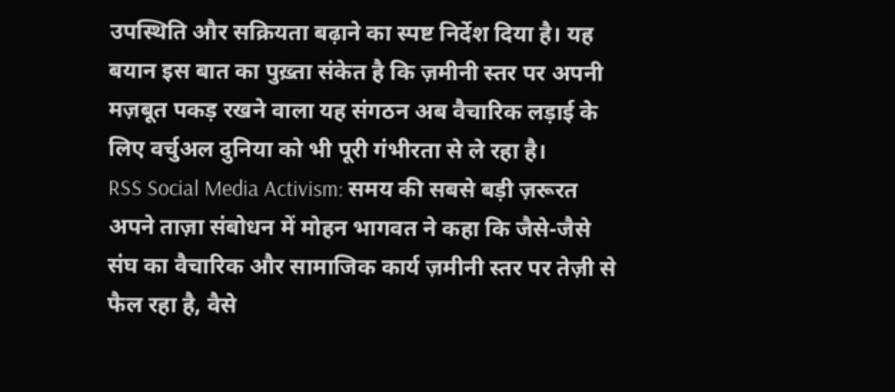उपस्थिति और सक्रियता बढ़ाने का स्पष्ट निर्देश दिया है। यह बयान इस बात का पुख़्ता संकेत है कि ज़मीनी स्तर पर अपनी मज़बूत पकड़ रखने वाला यह संगठन अब वैचारिक लड़ाई के लिए वर्चुअल दुनिया को भी पूरी गंभीरता से ले रहा है।
RSS Social Media Activism: समय की सबसे बड़ी ज़रूरत
अपने ताज़ा संबोधन में मोहन भागवत ने कहा कि जैसे-जैसे संघ का वैचारिक और सामाजिक कार्य ज़मीनी स्तर पर तेज़ी से फैल रहा है, वैसे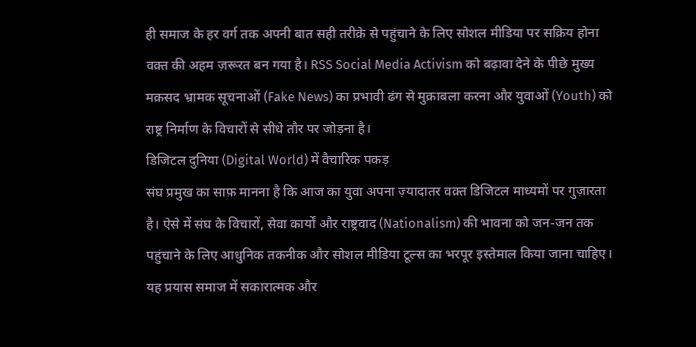ही समाज के हर वर्ग तक अपनी बात सही तरीक़े से पहुंचाने के लिए सोशल मीडिया पर सक्रिय होना वक़्त की अहम ज़रूरत बन गया है। RSS Social Media Activism को बढ़ावा देने के पीछे मुख्य मक़सद भ्रामक सूचनाओं (Fake News) का प्रभावी ढंग से मुक़ाबला करना और युवाओं (Youth) को राष्ट्र निर्माण के विचारों से सीधे तौर पर जोड़ना है।
डिजिटल दुनिया (Digital World) में वैचारिक पकड़
संघ प्रमुख का साफ़ मानना है कि आज का युवा अपना ज़्यादातर वक़्त डिजिटल माध्यमों पर गुज़ारता है। ऐसे में संघ के विचारों, सेवा कार्यों और राष्ट्रवाद (Nationalism) की भावना को जन-जन तक पहुंचाने के लिए आधुनिक तकनीक और सोशल मीडिया टूल्स का भरपूर इस्तेमाल किया जाना चाहिए। यह प्रयास समाज में सकारात्मक और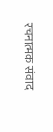रचनात्मक संवाद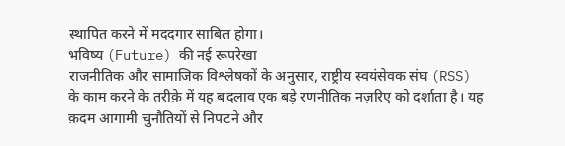स्थापित करने में मददगार साबित होगा।
भविष्य (Future) की नई रूपरेखा
राजनीतिक और सामाजिक विश्लेषकों के अनुसार, राष्ट्रीय स्वयंसेवक संघ (RSS) के काम करने के तरीक़े में यह बदलाव एक बड़े रणनीतिक नज़रिए को दर्शाता है। यह क़दम आगामी चुनौतियों से निपटने और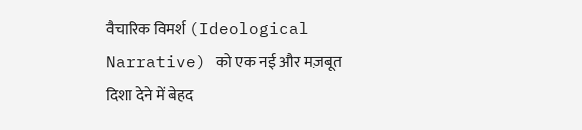वैचारिक विमर्श (Ideological Narrative) को एक नई और मज़बूत दिशा देने में बेहद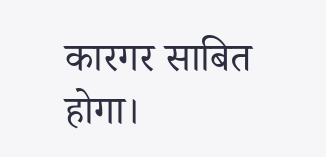कारगर साबित होगा।